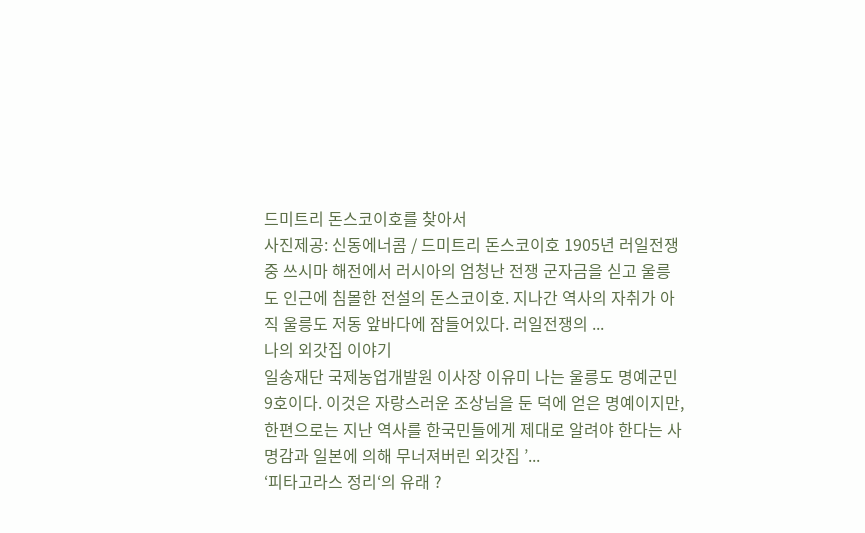드미트리 돈스코이호를 찾아서
사진제공: 신동에너콤 / 드미트리 돈스코이호 1905년 러일전쟁 중 쓰시마 해전에서 러시아의 엄청난 전쟁 군자금을 싣고 울릉도 인근에 침몰한 전설의 돈스코이호. 지나간 역사의 자취가 아직 울릉도 저동 앞바다에 잠들어있다. 러일전쟁의 ...
나의 외갓집 이야기
일송재단 국제농업개발원 이사장 이유미 나는 울릉도 명예군민 9호이다. 이것은 자랑스러운 조상님을 둔 덕에 얻은 명예이지만, 한편으로는 지난 역사를 한국민들에게 제대로 알려야 한다는 사명감과 일본에 의해 무너져버린 외갓집 ’...
‘피타고라스 정리‘의 유래 ?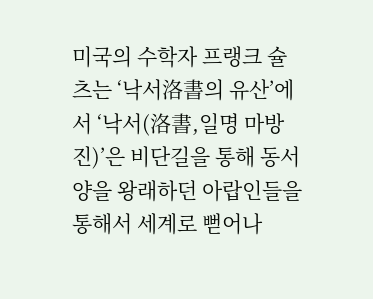미국의 수학자 프랭크 슐츠는 ‘낙서洛書의 유산’에서 ‘낙서(洛書,일명 마방진)’은 비단길을 통해 동서양을 왕래하던 아랍인들을 통해서 세계로 뻗어나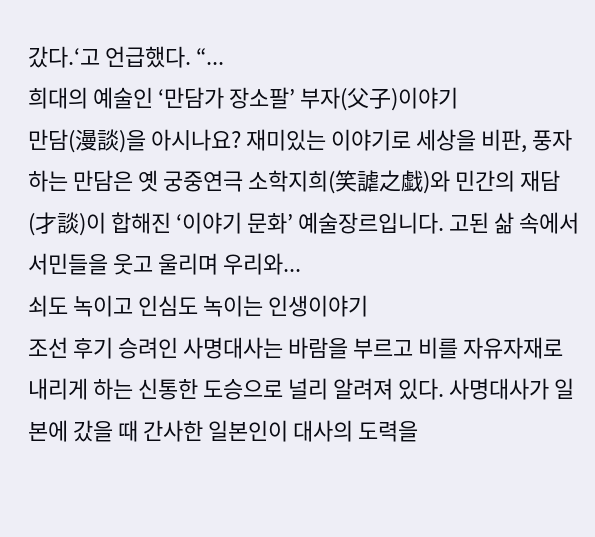갔다.‘고 언급했다. “...
희대의 예술인 ‘만담가 장소팔’ 부자(父子)이야기
만담(漫談)을 아시나요? 재미있는 이야기로 세상을 비판, 풍자하는 만담은 옛 궁중연극 소학지희(笑謔之戱)와 민간의 재담(才談)이 합해진 ‘이야기 문화’ 예술장르입니다. 고된 삶 속에서 서민들을 웃고 울리며 우리와...
쇠도 녹이고 인심도 녹이는 인생이야기
조선 후기 승려인 사명대사는 바람을 부르고 비를 자유자재로 내리게 하는 신통한 도승으로 널리 알려져 있다. 사명대사가 일본에 갔을 때 간사한 일본인이 대사의 도력을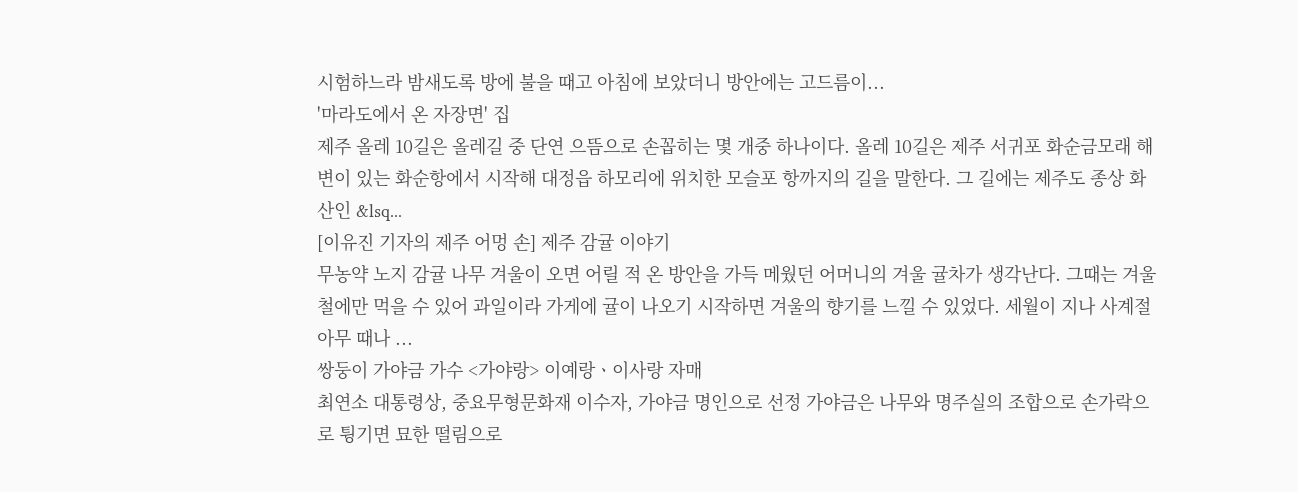시험하느라 밤새도록 방에 불을 때고 아침에 보았더니 방안에는 고드름이...
'마라도에서 온 자장면' 집
제주 올레 10길은 올레길 중 단연 으뜸으로 손꼽히는 몇 개중 하나이다. 올레 10길은 제주 서귀포 화순금모래 해변이 있는 화순항에서 시작해 대정읍 하모리에 위치한 모슬포 항까지의 길을 말한다. 그 길에는 제주도 종상 화산인 &lsq...
[이유진 기자의 제주 어멍 손] 제주 감귤 이야기
무농약 노지 감귤 나무 겨울이 오면 어릴 적 온 방안을 가득 메웠던 어머니의 겨울 귤차가 생각난다. 그때는 겨울철에만 먹을 수 있어 과일이라 가게에 귤이 나오기 시작하면 겨울의 향기를 느낄 수 있었다. 세월이 지나 사계절 아무 때나 ...
쌍둥이 가야금 가수 <가야랑> 이예랑ㆍ이사랑 자매
최연소 대통령상, 중요무형문화재 이수자, 가야금 명인으로 선정 가야금은 나무와 명주실의 조합으로 손가락으로 튕기면 묘한 떨림으로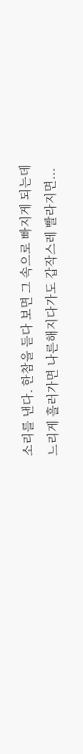소리를 낸다. 한참을 듣다 보면 그 속으로 빠지게 되는데 느리게 흘러가면 나른해지다가도 갑작스레 빨라지면...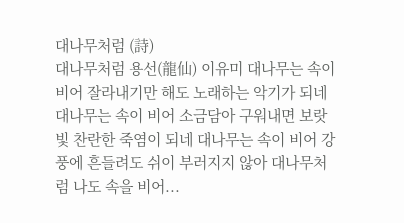대나무처럼 (詩)
대나무처럼 용선(龍仙) 이유미 대나무는 속이 비어 잘라내기만 해도 노래하는 악기가 되네 대나무는 속이 비어 소금담아 구워내면 보랏빛 찬란한 죽염이 되네 대나무는 속이 비어 강풍에 흔들려도 쉬이 부러지지 않아 대나무처럼 나도 속을 비어...